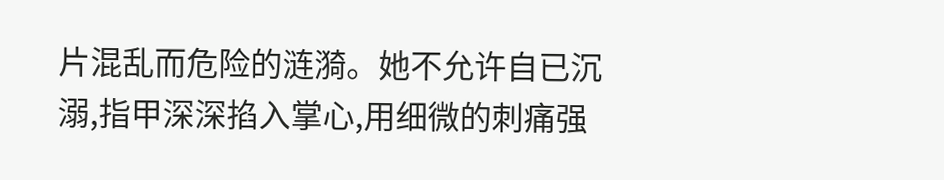片混乱而危险的涟漪。她不允许自已沉溺,指甲深深掐入掌心,用细微的刺痛强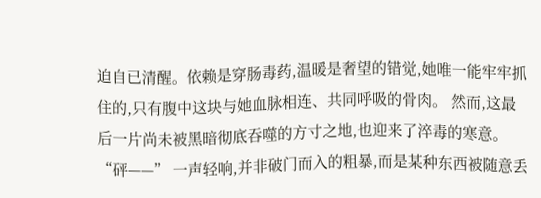迫自已清醒。依赖是穿肠毒药,温暖是奢望的错觉,她唯一能牢牢抓住的,只有腹中这块与她血脉相连、共同呼吸的骨肉。 然而,这最后一片尚未被黑暗彻底吞噬的方寸之地,也迎来了淬毒的寒意。 “砰——” 一声轻响,并非破门而入的粗暴,而是某种东西被随意丢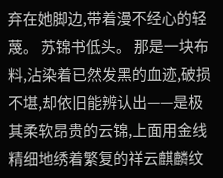弃在她脚边,带着漫不经心的轻蔑。 苏锦书低头。 那是一块布料,沾染着已然发黑的血迹,破损不堪,却依旧能辨认出——是极其柔软昂贵的云锦,上面用金线精细地绣着繁复的祥云麒麟纹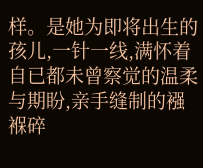样。是她为即将出生的孩儿,一针一线,满怀着自已都未曾察觉的温柔与期盼,亲手缝制的襁褓碎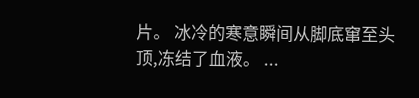片。 冰冷的寒意瞬间从脚底窜至头顶,冻结了血液。 ...